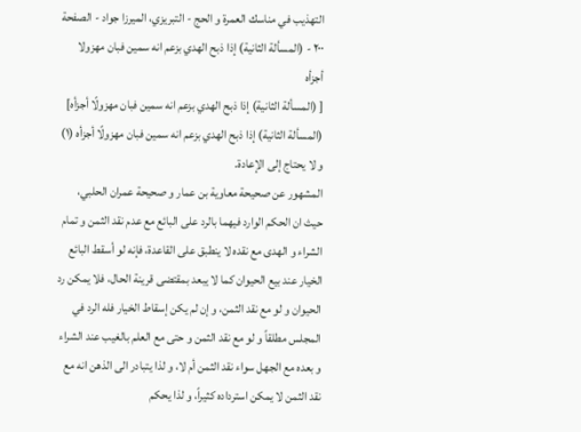التهذيب في مناسك العمرة و الحج - التبريزي، الميرزا جواد - الصفحة ٢٠٠ - (المسألة الثانية) إذا ذبح الهدي بزعم انه سمين فبان مهزولا أجزأه
[ (المسألة الثانية) إذا ذبح الهدي بزعم انه سمين فبان مهزولًا أجزأه]
(المسألة الثانية) إذا ذبح الهدي بزعم انه سمين فبان مهزولًا أجزأه (١) و لا يحتاج إلى الإعادة.
المشهور عن صحيحة معاوية بن عمار و صحيحة عمران الحلبي، حيث ان الحكم الوارد فيهما بالرد على البائع مع عدم نقد الثمن و تمام الشراء و الهدى مع نقده لا ينطبق على القاعدة، فإنه لو أسقط البائع الخيار عند بيع الحيوان كما لا يبعد بمقتضى قرينة الحال، فلا يمكن رد الحيوان و لو مع نقد الثمن، و إن لم يكن إسقاط الخيار فله الرد في المجلس مطلقاً و لو مع نقد الثمن و حتى مع العلم بالغيب عند الشراء و بعده مع الجهل سواء نقد الثمن أم لا، و لذا يتبادر الى الذهن انه مع نقد الثمن لا يمكن استرداده كثيراً، و لذا يحكم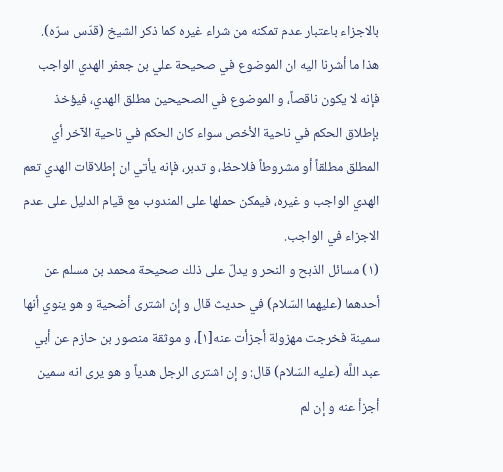بالاجزاء باعتبار عدم تمكنه من شراء غيره كما ذكر الشيخ (قدّس سرّه).
هذا ما أشرنا اليه ان الموضوع في صحيحة علي بن جعفر الهدي الواجب فإنه لا يكون ناقصاً، و الموضوع في الصحيحين مطلق الهدي، فيؤخذ بإطلاق الحكم في ناحية الأخص سواء كان الحكم في ناحية الآخر أي المطلق مطلقاً أو مشروطاً فلاحظ، و تدبر، فإنه يأتي ان إطلاقات الهدي تعم الهدي الواجب و غيره، فيمكن حملها على المندوب مع قيام الدليل على عدم الاجزاء في الواجب.
(١) مسائل الذبح و النحر و يدلّ على ذلك صحيحة محمد بن مسلم عن أحدهما (عليهما السّلام) في حديث قال و إن اشترى أضحية و هو ينوي أنها سمينة فخرجت مهزولة أجزأت عنه[١]، و موثقة منصور بن حازم عن أبي عبد اللَّه (عليه السّلام) قال: و إن اشترى الرجل هدياً و هو يرى انه سمين أجزأ عنه و إن لم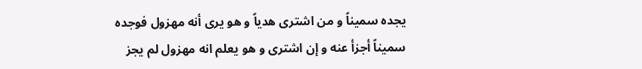يجده سميناً و من اشترى هدياً و هو يرى أنه مهزول فوجده سميناً أجزأ عنه و إن اشترى و هو يعلم انه مهزول لم يجز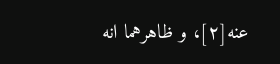عنه[٢]، و ظاهرهما انه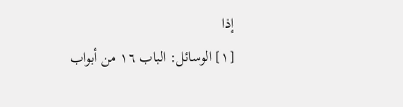إذا
[١] الوسائل: الباب ١٦ من أبواب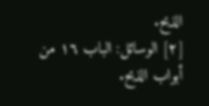الذبح.
[٢] الوسائل: الباب ١٦ من أبواب الذبح.